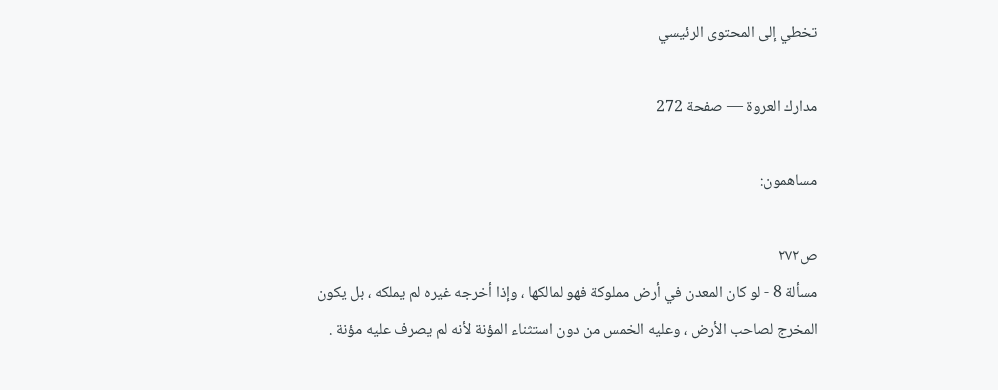تخطي إلى المحتوى الرئيسي

مدارك العروة — صفحة 272

مساهمون:

ص٢٧٢
مسألة 8 - لو كان المعدن في أرض مملوكة فهو لمالكها ، وإذا أخرجه غيره لم يملكه ، بل يكون المخرج لصاحب الأرض ، وعليه الخمس من دون استثناء المؤنة لأنه لم يصرف عليه مؤنة .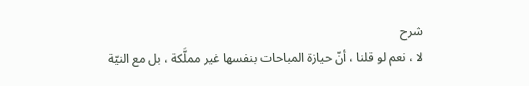شرح
لا ، نعم لو قلنا ، أنّ حيازة المباحات بنفسها غير مملَّكة ، بل مع النيّة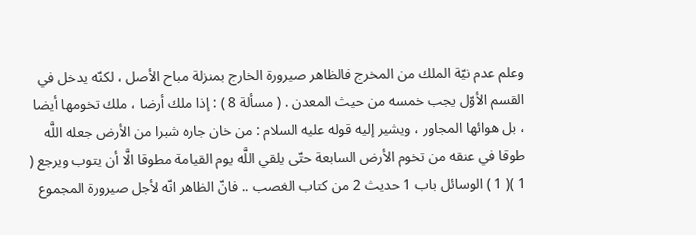وعلم عدم نيّة الملك من المخرج فالظاهر صيرورة الخارج بمنزلة مباح الأصل ، لكنّه يدخل في القسم الأوّل يجب خمسه من حيث المعدن . ( مسألة 8 ) : إذا ملك أرضا ، ملك تخومها أيضا ، بل هوائها المجاور ، ويشير إليه قوله عليه السلام : من خان جاره شبرا من الأرض جعله اللَّه طوقا في عنقه من تخوم الأرض السابعة حتّى يلقي اللَّه يوم القيامة مطوقا الَّا أن يتوب ويرجع ( 1 )( 1 ) الوسائل باب 1 حديث 2 من كتاب الغصب .. فانّ الظاهر انّه لأجل صيرورة المجموع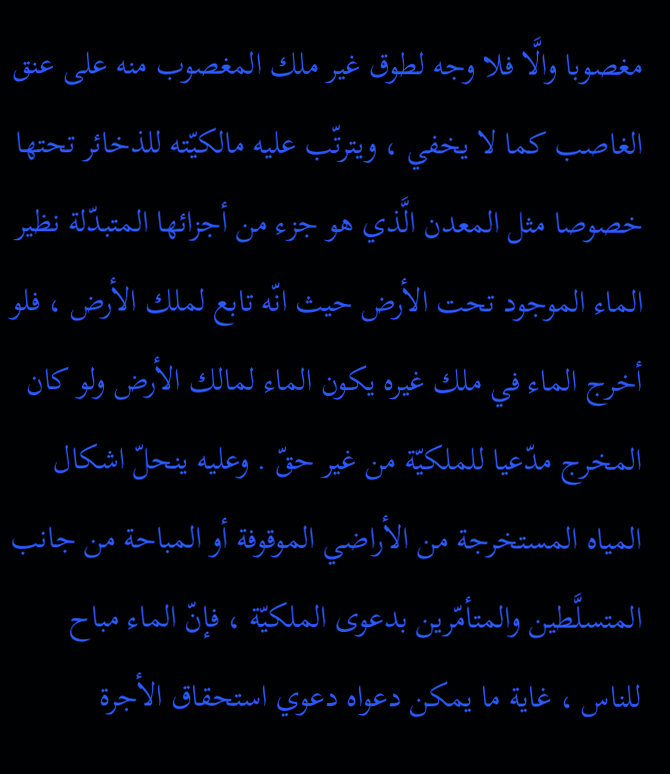مغصوبا والَّا فلا وجه لطوق غير ملك المغصوب منه على عنق الغاصب كما لا يخفي ، ويترتّب عليه مالكيّته للذخائر تحتها خصوصا مثل المعدن الَّذي هو جزء من أجزائها المتبدّلة نظير الماء الموجود تحت الأرض حيث انّه تابع لملك الأرض ، فلو أخرج الماء في ملك غيره يكون الماء لمالك الأرض ولو كان المخرج مدّعيا للملكيّة من غير حقّ . وعليه ينحلّ اشكال المياه المستخرجة من الأراضي الموقوفة أو المباحة من جانب المتسلَّطين والمتأمّرين بدعوى الملكيّة ، فإنّ الماء مباح للناس ، غاية ما يمكن دعواه دعوي استحقاق الأجرة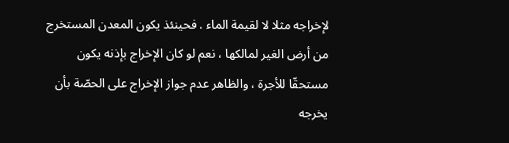لإخراجه مثلا لا لقيمة الماء . فحينئذ يكون المعدن المستخرج من أرض الغير لمالكها ، نعم لو كان الإخراج بإذنه يكون مستحقّا للأجرة ، والظاهر عدم جواز الإخراج على الحصّة بأن يخرجه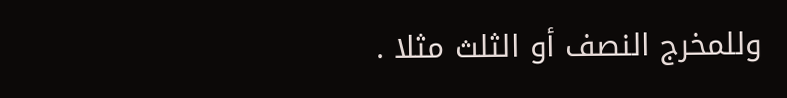وللمخرج النصف أو الثلث مثلا .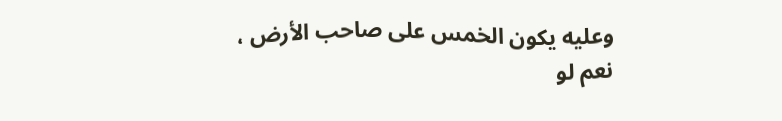وعليه يكون الخمس على صاحب الأرض ، نعم لو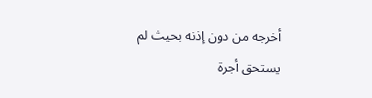أخرجه من دون إذنه بحيث لم يستحق أجرة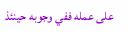على عمله ففي وجوبه حينئذ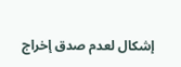إشكال لعدم صدق إخراج